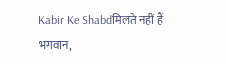Kabir Ke Shabdमिलते नहीं हैं भगवान,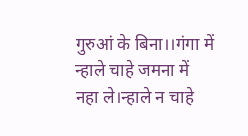गुरुआं के बिना।।गंगा में न्हाले चाहे जमना में नहा ले।न्हाले न चाहे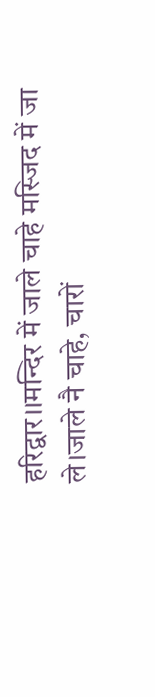हरिद्वार।।मन्दिर में जाले चाहे मस्जिद में जा ले।जाले नै चाहे, चारों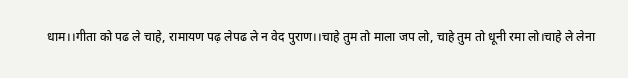धाम।।गीता को पढ ले चाहे, रामायण पढ़ लेपढ ले न वेद पुराण।।चाहे तुम तो माला जप लो, चाहे तुम तो धूनी रमा लो।चाहे ले लेना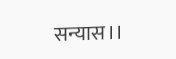सन्यास।।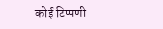कोई टिप्पणी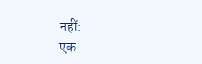नहीं:
एक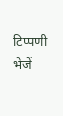टिप्पणी भेजें